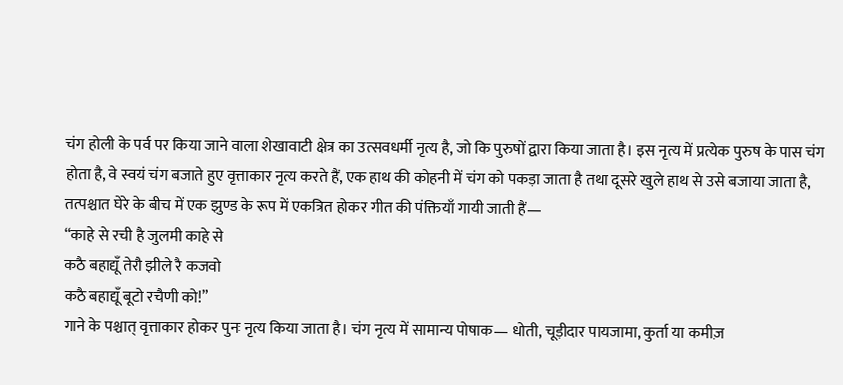चंग होली के पर्व पर किया जाने वाला शेखावाटी क्षेत्र का उत्सवधर्मी नृत्य है, जो कि पुरुषों द्वारा किया जाता है। इस नृत्य में प्रत्येक पुरुष के पास चंग होता है, वे स्वयं चंग बजाते हुए वृत्ताकार नृत्य करते हैं, एक हाथ की कोहनी में चंग को पकड़ा जाता है तथा दूसरे खुले हाथ से उसे बजाया जाता है, तत्पश्चात घेरे के बीच में एक झुण्ड के रूप में एकत्रित होकर गीत की पंक्तियाँ गायी जाती हैं—
“काहे से रची है जुलमी काहे से
कठै बहाद्यूँ तेरौ झीले रै कजवो
कठै बहाद्यूँ बूटो रचैणी को!”
गाने के पश्चात् वृत्ताकार होकर पुनः नृत्य किया जाता है। चंग नृत्य में सामान्य पोषाक— धोती, चूड़ीदार पायजामा, कुर्ता या कमीज़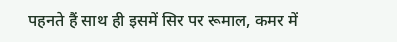पहनते हैं साथ ही इसमें सिर पर रूमाल, कमर में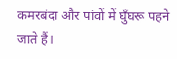कमरबंदा और पांवों में घुँघरू पहने जाते हैं।